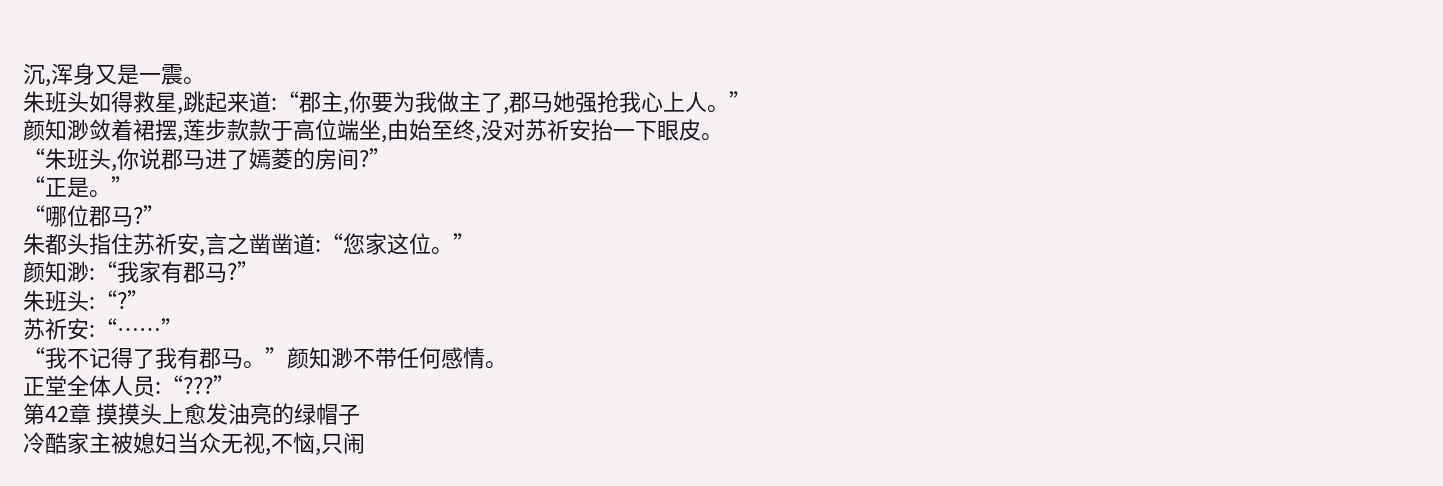沉,浑身又是一震。
朱班头如得救星,跳起来道:“郡主,你要为我做主了,郡马她强抢我心上人。”
颜知渺敛着裙摆,莲步款款于高位端坐,由始至终,没对苏祈安抬一下眼皮。
“朱班头,你说郡马进了嫣菱的房间?”
“正是。”
“哪位郡马?”
朱都头指住苏祈安,言之凿凿道:“您家这位。”
颜知渺:“我家有郡马?”
朱班头:“?”
苏祈安:“……”
“我不记得了我有郡马。”颜知渺不带任何感情。
正堂全体人员:“???”
第42章 摸摸头上愈发油亮的绿帽子
冷酷家主被媳妇当众无视,不恼,只闹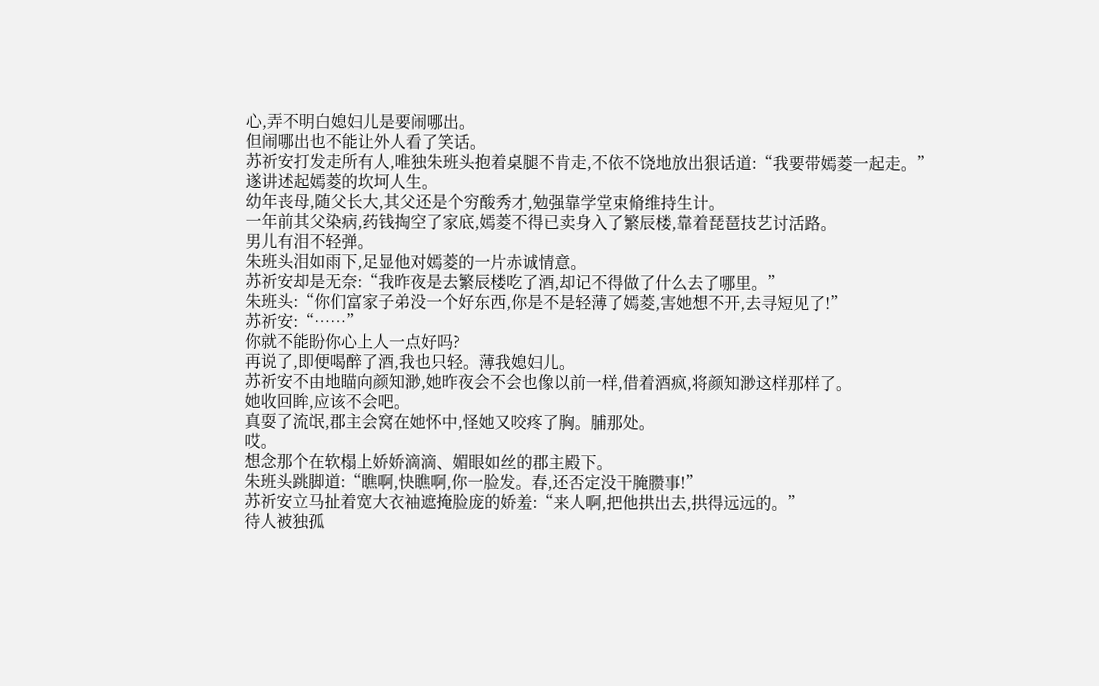心,弄不明白媳妇儿是要闹哪出。
但闹哪出也不能让外人看了笑话。
苏祈安打发走所有人,唯独朱班头抱着桌腿不肯走,不依不饶地放出狠话道:“我要带嫣菱一起走。”
遂讲述起嫣菱的坎坷人生。
幼年丧母,随父长大,其父还是个穷酸秀才,勉强靠学堂束脩维持生计。
一年前其父染病,药钱掏空了家底,嫣菱不得已卖身入了繁辰楼,靠着琵琶技艺讨活路。
男儿有泪不轻弹。
朱班头泪如雨下,足显他对嫣菱的一片赤诚情意。
苏祈安却是无奈:“我昨夜是去繁辰楼吃了酒,却记不得做了什么去了哪里。”
朱班头:“你们富家子弟没一个好东西,你是不是轻薄了嫣菱,害她想不开,去寻短见了!”
苏祈安:“……”
你就不能盼你心上人一点好吗?
再说了,即便喝醉了酒,我也只轻。薄我媳妇儿。
苏祈安不由地瞄向颜知渺,她昨夜会不会也像以前一样,借着酒疯,将颜知渺这样那样了。
她收回眸,应该不会吧。
真耍了流氓,郡主会窝在她怀中,怪她又咬疼了胸。脯那处。
哎。
想念那个在软榻上娇娇滴滴、媚眼如丝的郡主殿下。
朱班头跳脚道:“瞧啊,快瞧啊,你一脸发。春,还否定没干腌臜事!”
苏祈安立马扯着宽大衣袖遮掩脸庞的娇羞:“来人啊,把他拱出去,拱得远远的。”
待人被独孤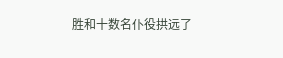胜和十数名仆役拱远了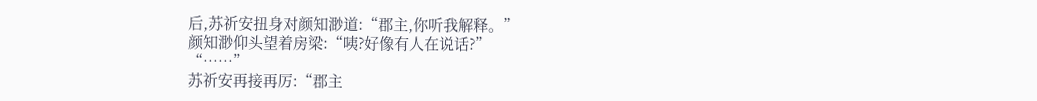后,苏祈安扭身对颜知渺道:“郡主,你听我解释。”
颜知渺仰头望着房梁:“咦?好像有人在说话?”
“……”
苏祈安再接再厉:“郡主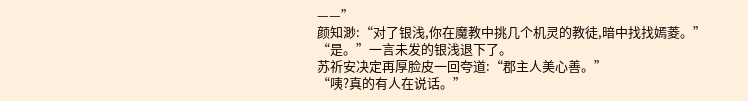——”
颜知渺:“对了银浅,你在魔教中挑几个机灵的教徒,暗中找找嫣菱。”
“是。”一言未发的银浅退下了。
苏祈安决定再厚脸皮一回夸道:“郡主人美心善。”
“咦?真的有人在说话。”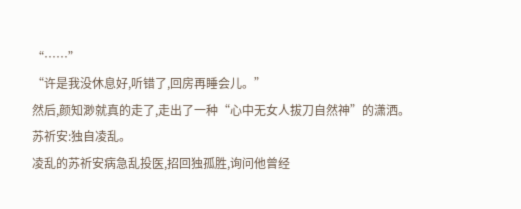“……”
“许是我没休息好,听错了,回房再睡会儿。”
然后,颜知渺就真的走了,走出了一种“心中无女人拔刀自然神”的潇洒。
苏祈安:独自凌乱。
凌乱的苏祈安病急乱投医,招回独孤胜,询问他曾经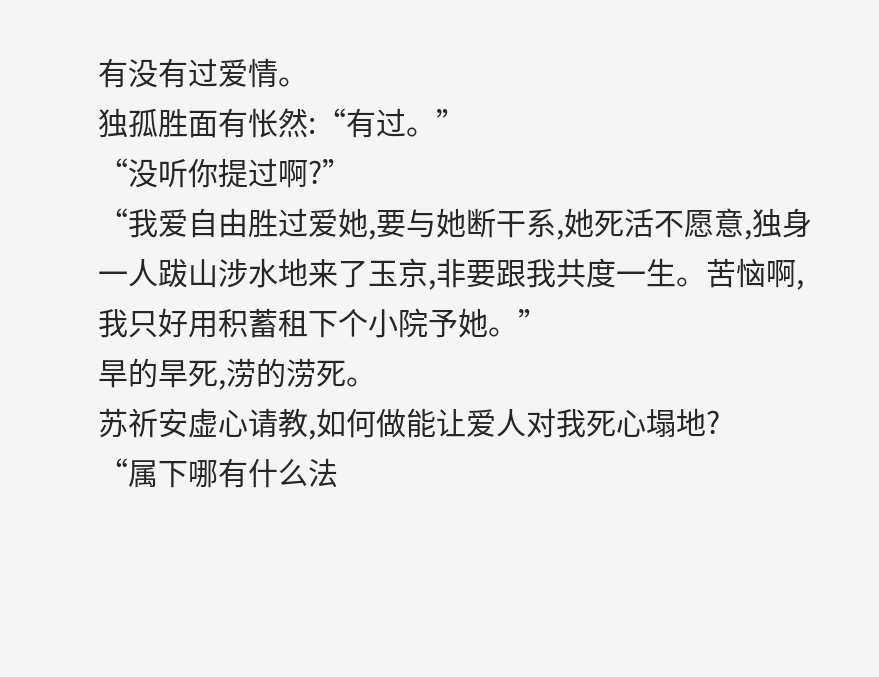有没有过爱情。
独孤胜面有怅然:“有过。”
“没听你提过啊?”
“我爱自由胜过爱她,要与她断干系,她死活不愿意,独身一人跋山涉水地来了玉京,非要跟我共度一生。苦恼啊,我只好用积蓄租下个小院予她。”
旱的旱死,涝的涝死。
苏祈安虚心请教,如何做能让爱人对我死心塌地?
“属下哪有什么法